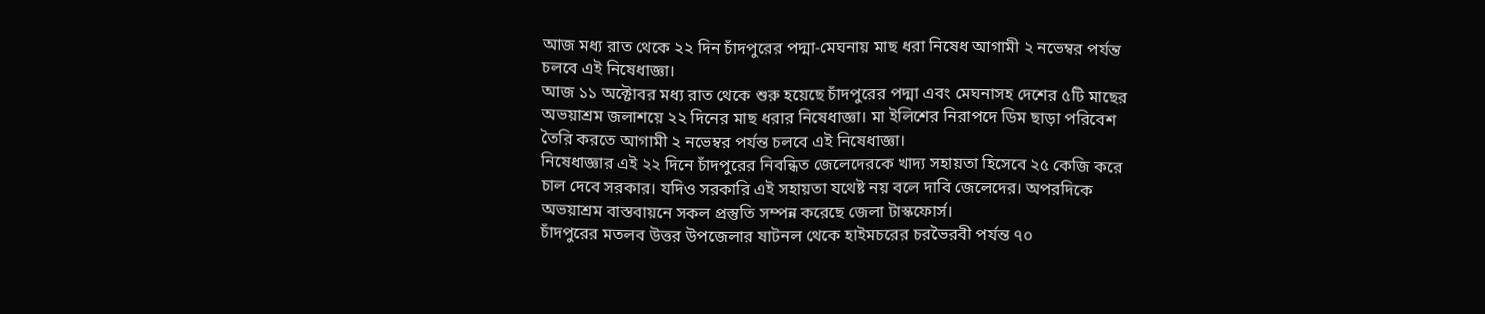আজ মধ্য রাত থেকে ২২ দিন চাঁদপুরের পদ্মা-মেঘনায় মাছ ধরা নিষেধ আগামী ২ নভেম্বর পর্যন্ত চলবে এই নিষেধাজ্ঞা।
আজ ১১ অক্টোবর মধ্য রাত থেকে শুরু হয়েছে চাঁদপুরের পদ্মা এবং মেঘনাসহ দেশের ৫টি মাছের অভয়াশ্রম জলাশয়ে ২২ দিনের মাছ ধরার নিষেধাজ্ঞা। মা ইলিশের নিরাপদে ডিম ছাড়া পরিবেশ তৈরি করতে আগামী ২ নভেম্বর পর্যন্ত চলবে এই নিষেধাজ্ঞা।
নিষেধাজ্ঞার এই ২২ দিনে চাঁদপুরের নিবন্ধিত জেলেদেরকে খাদ্য সহায়তা হিসেবে ২৫ কেজি করে চাল দেবে সরকার। যদিও সরকারি এই সহায়তা যথেষ্ট নয় বলে দাবি জেলেদের। অপরদিকে অভয়াশ্রম বাস্তবায়নে সকল প্রস্তুতি সম্পন্ন করেছে জেলা টাস্কফোর্স।
চাঁদপুরের মতলব উত্তর উপজেলার ষাটনল থেকে হাইমচরের চরভৈরবী পর্যন্ত ৭০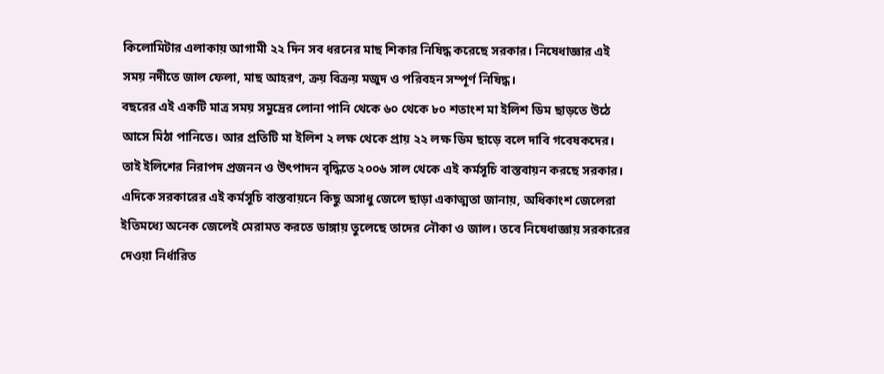কিলোমিটার এলাকায় আগামী ২২ দিন সব ধরনের মাছ শিকার নিষিদ্ধ করেছে সরকার। নিষেধাজ্ঞার এই সময় নদীতে জাল ফেলা, মাছ আহরণ, ক্রয় বিক্রয় মজুদ ও পরিবহন সম্পূর্ণ নিষিদ্ধ।
বছরের এই একটি মাত্র সময় সমুদ্রের লোনা পানি থেকে ৬০ থেকে ৮০ শতাংশ মা ইলিশ ডিম ছাড়তে উঠে আসে মিঠা পানিতে। আর প্রতিটি মা ইলিশ ২ লক্ষ থেকে প্রায় ২২ লক্ষ ডিম ছাড়ে বলে দাবি গবেষকদের। তাই ইলিশের নিরাপদ প্রজনন ও উৎপাদন বৃদ্ধিতে ২০০৬ সাল থেকে এই কর্মসূচি বাস্তবায়ন করছে সরকার।
এদিকে সরকারের এই কর্মসূচি বাস্তবায়নে কিছু অসাধু জেলে ছাড়া একাত্মতা জানায়, অধিকাংশ জেলেরা ইতিমধ্যে অনেক জেলেই মেরামত করতে ডাঙ্গায় তুলেছে তাদের নৌকা ও জাল। তবে নিষেধাজ্ঞায় সরকারের দেওয়া নির্ধারিত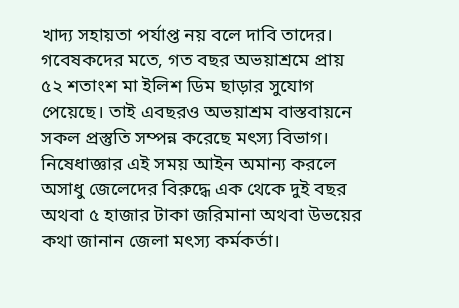খাদ্য সহায়তা পর্যাপ্ত নয় বলে দাবি তাদের।
গবেষকদের মতে, গত বছর অভয়াশ্রমে প্রায় ৫২ শতাংশ মা ইলিশ ডিম ছাড়ার সুযোগ পেয়েছে। তাই এবছরও অভয়াশ্রম বাস্তবায়নে সকল প্রস্তুতি সম্পন্ন করেছে মৎস্য বিভাগ। নিষেধাজ্ঞার এই সময় আইন অমান্য করলে অসাধু জেলেদের বিরুদ্ধে এক থেকে দুই বছর অথবা ৫ হাজার টাকা জরিমানা অথবা উভয়ের কথা জানান জেলা মৎস্য কর্মকর্তা।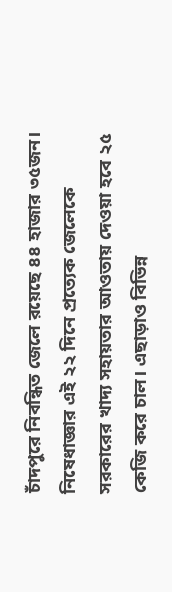চাঁদপুরে নিবন্ধিত জেলে রয়েছে ৪৪ হাজার ৩৫জন। নিষেধাজ্ঞার এই ২২ দিনে প্রত্যেক জেলেকে সরকারের খাদ্য সহায়তার আওতায় দেওয়া হবে ২৫ কেজি করে চাল। এছাড়াও বিভিন্ন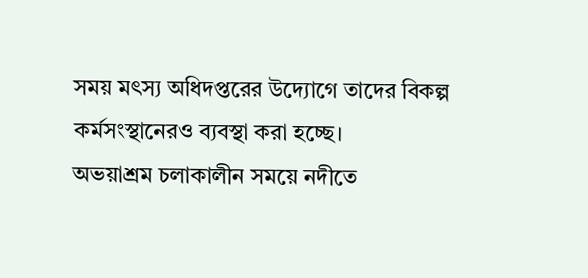সময় মৎস্য অধিদপ্তরের উদ্যোগে তাদের বিকল্প কর্মসংস্থানেরও ব্যবস্থা করা হচ্ছে।
অভয়াশ্রম চলাকালীন সময়ে নদীতে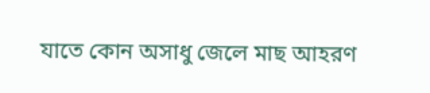যাতে কোন অসাধু জেলে মাছ আহরণ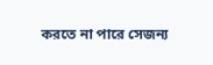করতে না পারে সেজন্য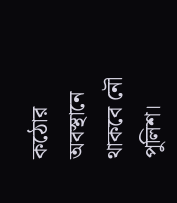কঠোর অবস্থানে থাকবে নৌ পুলিশ।